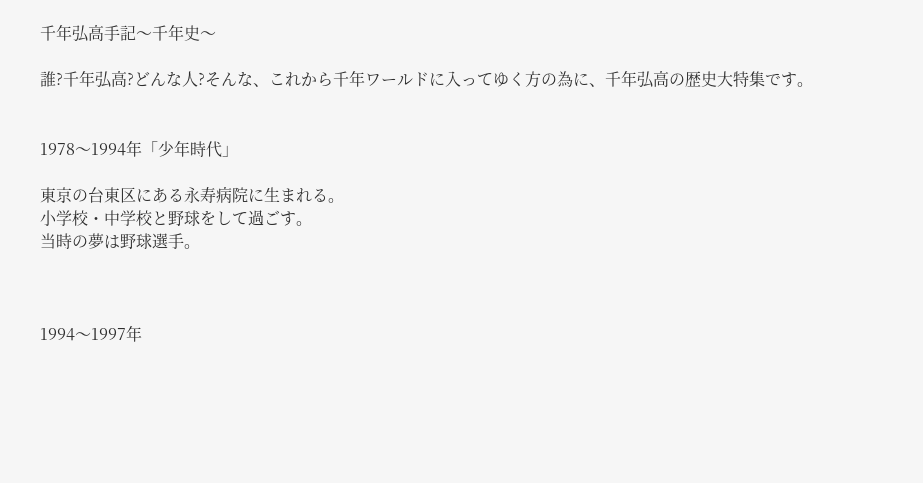千年弘高手記〜千年史〜

誰?千年弘高?どんな人?そんな、これから千年ワールドに入ってゆく方の為に、千年弘高の歴史大特集です。


1978〜1994年「少年時代」

東京の台東区にある永寿病院に生まれる。
小学校・中学校と野球をして過ごす。
当時の夢は野球選手。



1994〜1997年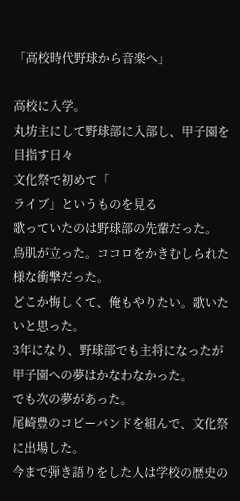「高校時代野球から音楽へ」

高校に入学。
丸坊主にして野球部に入部し、甲子園を目指す日々
文化祭で初めて「
ライブ」というものを見る
歌っていたのは野球部の先輩だった。
鳥肌が立った。ココロをかきむしられた様な衝撃だった。
どこか悔しくて、俺もやりたい。歌いたいと思った。
3年になり、野球部でも主将になったが甲子園への夢はかなわなかった。
でも次の夢があった。
尾崎豊のコピーバンドを組んで、文化祭に出場した。
今まで弾き語りをした人は学校の歴史の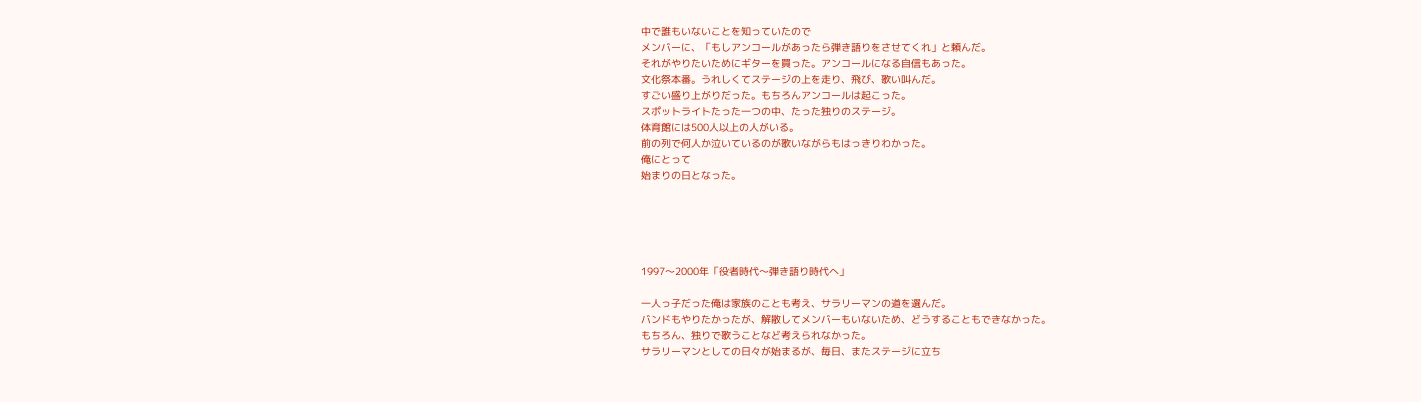中で誰もいないことを知っていたので
メンバーに、「もしアンコールがあったら弾き語りをさせてくれ」と頼んだ。
それがやりたいためにギターを買った。アンコールになる自信もあった。
文化祭本番。うれしくてステージの上を走り、飛び、歌い叫んだ。
すごい盛り上がりだった。もちろんアンコールは起こった。
スポットライトたった一つの中、たった独りのステージ。
体育館には500人以上の人がいる。
前の列で何人か泣いているのが歌いながらもはっきりわかった。
俺にとって
始まりの日となった。





1997〜2000年「役者時代〜弾き語り時代へ」

一人っ子だった俺は家族のことも考え、サラリーマンの道を選んだ。
バンドもやりたかったが、解散してメンバーもいないため、どうすることもできなかった。
もちろん、独りで歌うことなど考えられなかった。
サラリーマンとしての日々が始まるが、毎日、またステージに立ち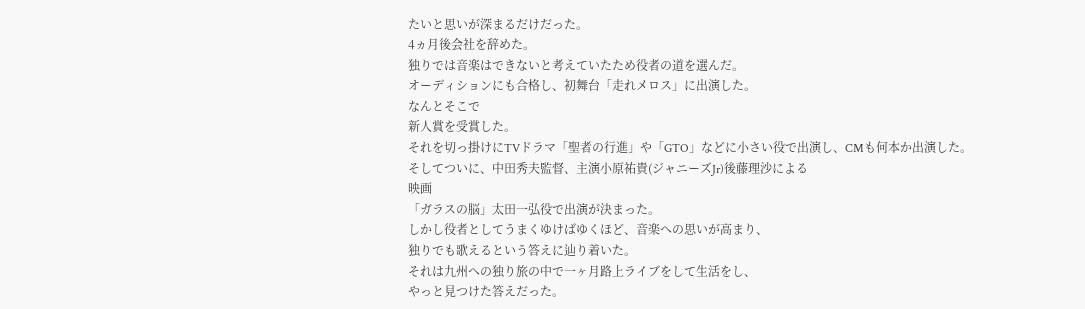たいと思いが深まるだけだった。
4ヵ月後会社を辞めた。
独りでは音楽はできないと考えていたため役者の道を選んだ。
オーディションにも合格し、初舞台「走れメロス」に出演した。
なんとそこで
新人賞を受賞した。
それを切っ掛けにTVドラマ「聖者の行進」や「GTO」などに小さい役で出演し、CMも何本か出演した。
そしてついに、中田秀夫監督、主演小原祐貴(ジャニーズJr)後藤理沙による
映画
「ガラスの脳」太田一弘役で出演が決まった。
しかし役者としてうまくゆけばゆくほど、音楽への思いが高まり、
独りでも歌えるという答えに辿り着いた。
それは九州への独り旅の中で一ヶ月路上ライブをして生活をし、
やっと見つけた答えだった。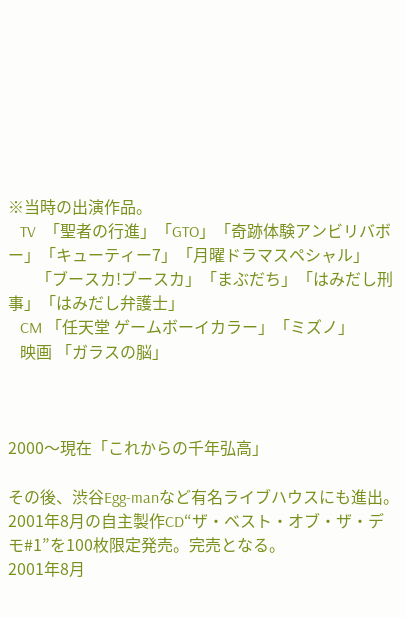※当時の出演作品。
   TV  「聖者の行進」「GTO」「奇跡体験アンビリバボー」「キューティー7」「月曜ドラマスペシャル」
       「ブースカ!ブースカ」「まぶだち」「はみだし刑事」「はみだし弁護士」
   CM 「任天堂 ゲームボーイカラー」「ミズノ」
   映画 「ガラスの脳」



2000〜現在「これからの千年弘高」

その後、渋谷Egg-manなど有名ライブハウスにも進出。
2001年8月の自主製作CD“ザ・ベスト・オブ・ザ・デモ#1”を100枚限定発売。完売となる。
2001年8月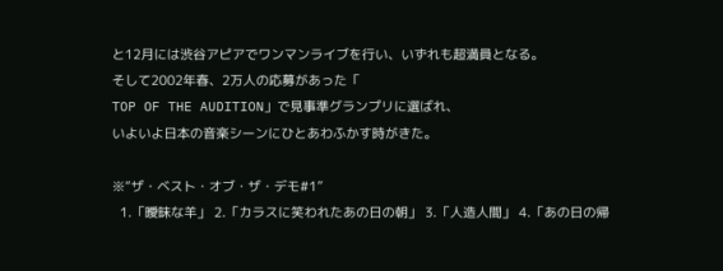と12月には渋谷アピアでワンマンライブを行い、いずれも超満員となる。
そして2002年春、2万人の応募があった「
TOP OF THE AUDITION」で見事準グランプリに選ばれ、
いよいよ日本の音楽シーンにひとあわふかす時がきた。

※“ザ・ベスト・オブ・ザ・デモ#1”
  1.「曖昧な羊」 2.「カラスに笑われたあの日の朝」 3.「人造人間」 4.「あの日の帰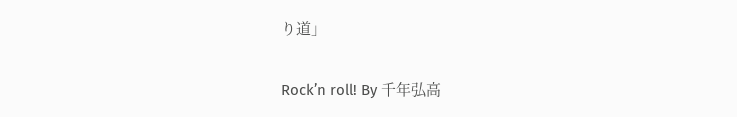り道」

Rock’n roll! By 千年弘高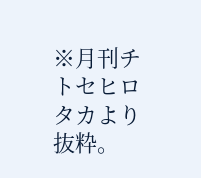※月刊チトセヒロタカより抜粋。